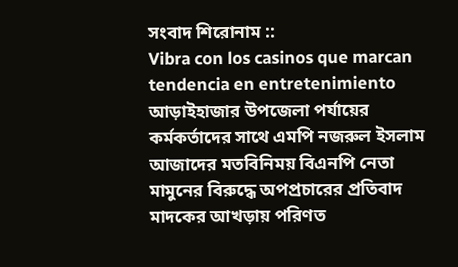সংবাদ শিরোনাম ::
Vibra con los casinos que marcan tendencia en entretenimiento আড়াইহাজার উপজেলা পর্যায়ের কর্মকর্তাদের সাথে এমপি নজরুল ইসলাম আজাদের মতবিনিময় বিএনপি নেতা মামুনের বিরুদ্ধে অপপ্রচারের প্রতিবাদ মাদকের আখড়ায় পরিণত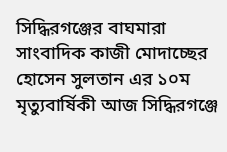সিদ্ধিরগঞ্জের বাঘমারা সাংবাদিক কাজী মোদাচ্ছের হোসেন সুলতান এর ১০ম মৃত্যুবার্ষিকী আজ সিদ্ধিরগঞ্জে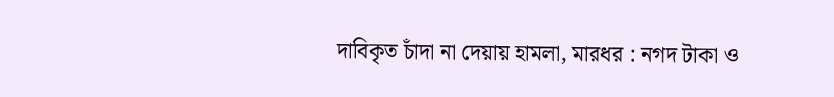দাবিকৃত চাঁদা না দেয়ায় হামলা, মারধর : নগদ টাকা ও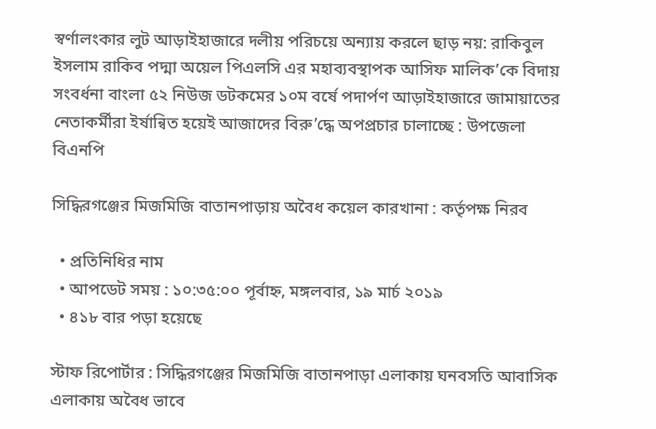স্বর্ণালংকার লুট আড়াইহাজা‌রে দলীয় পরিচয়ে অন্যায় করলে ছাড় নয়: রাকিবুল ইসলাম রাকিব পদ্মা অয়েল পিএলসি এর মহাব্যবস্থাপক আসিফ মালিক’কে বিদায় সংবর্ধনা বাংলা ৫২ নিউজ ডটকমের ১০ম বর্ষে পদার্পণ আড়াইহাজারে জামায়াতের নেতাকর্মীরা ইর্ষান্বিত হয়েই আজাদের বিরু’দ্ধে অপপ্রচার চালাচ্ছে : উপজেলা বিএনপি

সিদ্ধিরগঞ্জের মিজমিজি বাতানপাড়ায় অবৈধ কয়েল কারখানা : কর্তৃপক্ষ নিরব

  • প্রতিনিধির নাম
  • আপডেট সময় : ১০:৩৫:০০ পূর্বাহ্ন, মঙ্গলবার, ১৯ মার্চ ২০১৯
  • ৪১৮ বার পড়া হয়েছে

স্টাফ রিপোর্টার : সিদ্ধিরগঞ্জের মিজমিজি বাতানপাড়া এলাকায় ঘনবসতি আবাসিক এলাকায় অবৈধ ভাবে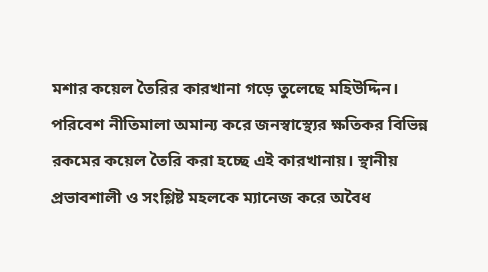মশার কয়েল তৈরির কারখানা গড়ে তুলেছে মহিউদ্দিন। পরিবেশ নীতিমালা অমান্য করে জনস্বাস্থ্যের ক্ষতিকর বিভিন্ন রকমের কয়েল তৈরি করা হচ্ছে এই কারখানায়। স্থানীয় প্রভাবশালী ও সংশ্লিষ্ট মহলকে ম্যানেজ করে অবৈধ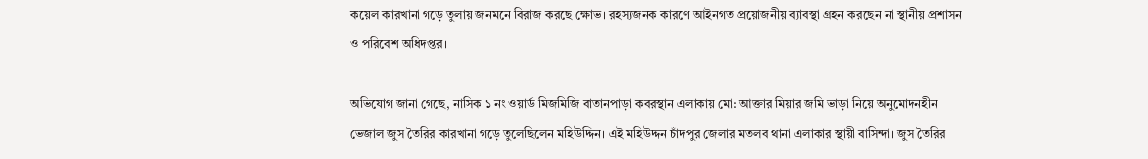কয়েল কারখানা গড়ে তুলায় জনমনে বিরাজ করছে ক্ষোভ। রহস্যজনক কারণে আইনগত প্রয়োজনীয় ব্যাবস্থা গ্রহন করছেন না স্থানীয় প্রশাসন ও পরিবেশ অধিদপ্তর।

অভিযোগ জানা গেছে, নাসিক ১ নং ওয়ার্ড মিজমিজি বাতানপাড়া কবরস্থান এলাকায় মো: আক্তার মিয়ার জমি ভাড়া নিয়ে অনুমোদনহীন ভেজাল জুস তৈরির কারখানা গড়ে তুলেছিলেন মহিউদ্দিন। এই মহিউদ্দন চাঁদপুর জেলার মতলব থানা এলাকার স্থায়ী বাসিন্দা। জুস তৈরির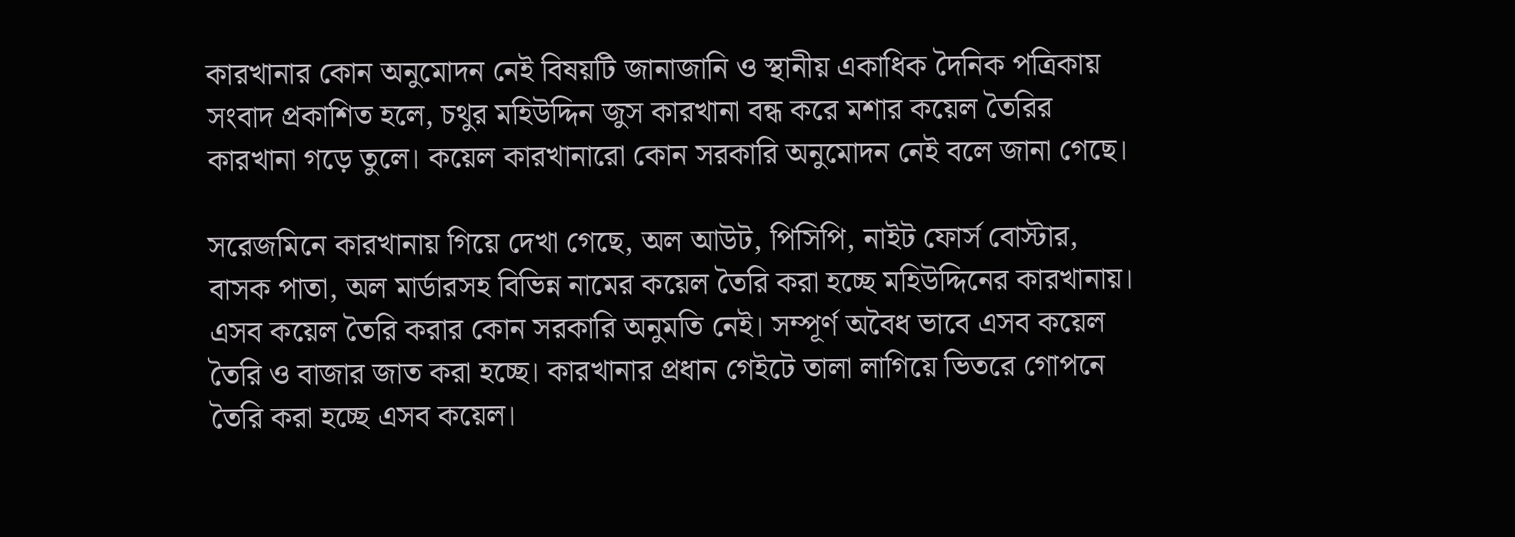কারখানার কোন অনুমোদন নেই বিষয়টি জানাজানি ও স্থানীয় একাধিক দৈনিক পত্রিকায় সংবাদ প্রকাশিত হলে, চথুর মহিউদ্দিন জুস কারখানা বন্ধ করে মশার কয়েল তৈরির কারখানা গড়ে তুলে। কয়েল কারখানারো কোন সরকারি অনুমোদন নেই বলে জানা গেছে।

সরেজমিনে কারখানায় গিয়ে দেখা গেছে, অল আউট, পিসিপি, নাইট ফোর্স বোস্টার, বাসক পাতা, অল মার্ডারসহ বিভিন্ন নামের কয়েল তৈরি করা হচ্ছে মহিউদ্দিনের কারখানায়। এসব কয়েল তৈরি করার কোন সরকারি অনুমতি নেই। সম্পূর্ণ অবৈধ ভাবে এসব কয়েল তৈরি ও বাজার জাত করা হচ্ছে। কারখানার প্রধান গেইটে তালা লাগিয়ে ভিতরে গোপনে তৈরি করা হচ্ছে এসব কয়েল।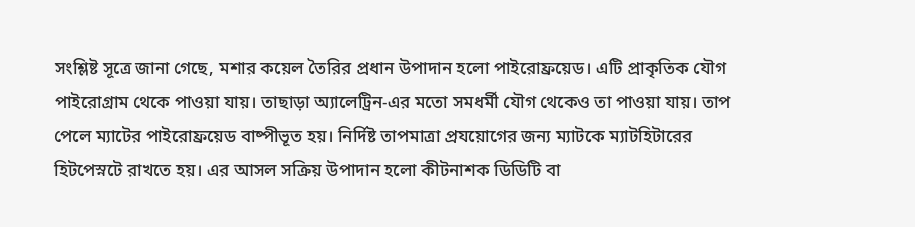সংশ্লিষ্ট সূত্রে জানা গেছে, মশার কয়েল তৈরির প্রধান উপাদান হলো পাইরোফ্রয়েড। এটি প্রাকৃতিক যৌগ পাইরোগ্রাম থেকে পাওয়া যায়। তাছাড়া অ্যালেট্রিন-এর মতো সমধর্মী যৌগ থেকেও তা পাওয়া যায়। তাপ পেলে ম্যাটের পাইরোফ্রয়েড বাষ্পীভূত হয়। নির্দিষ্ট তাপমাত্রা প্রযয়োগের জন্য ম্যাটকে ম্যাটহিটারের হিটপেস্নটে রাখতে হয়। এর আসল সক্রিয় উপাদান হলো কীটনাশক ডিডিটি বা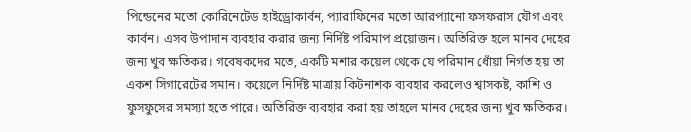পিন্ডেনের মতো কোরিনেটেড হাইড্রোকার্বন, প্যারাফিনের মতো আরপ্যানো ফসফরাস যৌগ এবং কার্বন। এসব উপাদান ব্যবহার করার জন্য নির্দিষ্ট পরিমাপ প্রয়োজন। অতিরিক্ত হলে মানব দেহের জন্য খুব ক্ষতিকর। গবেষকদের মতে, একটি মশার কয়েল থেকে যে পরিমান ধোঁয়া নির্গত হয় তা একশ সিগারেটের সমান। কয়েলে নির্দিষ্ট মাত্রায় কিটনাশক ব্যবহার করলেও শ্বাসকষ্ট, কাশি ও ফুসফুসের সমস্যা হতে পারে। অতিরিক্ত ব্যবহার করা হয় তাহলে মানব দেহের জন্য খুব ক্ষতিকর।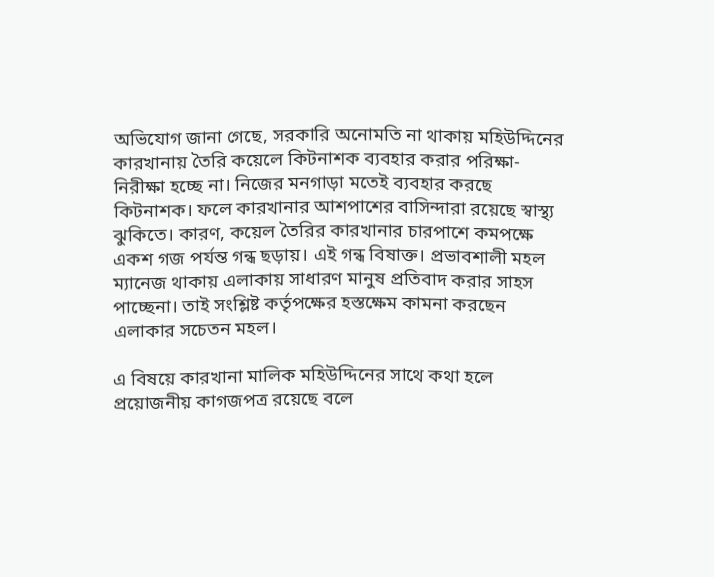অভিযোগ জানা গেছে, সরকারি অনোমতি না থাকায় মহিউদ্দিনের কারখানায় তৈরি কয়েলে কিটনাশক ব্যবহার করার পরিক্ষা-নিরীক্ষা হচ্ছে না। নিজের মনগাড়া মতেই ব্যবহার করছে কিটনাশক। ফলে কারখানার আশপাশের বাসিন্দারা রয়েছে স্বাস্থ্য ঝুকিতে। কারণ, কয়েল তৈরির কারখানার চারপাশে কমপক্ষে একশ গজ পর্যন্ত গন্ধ ছড়ায়। এই গন্ধ বিষাক্ত। প্রভাবশালী মহল ম্যানেজ থাকায় এলাকায় সাধারণ মানুষ প্রতিবাদ করার সাহস পাচ্ছেনা। তাই সংশ্লিষ্ট কর্তৃপক্ষের হস্তক্ষেম কামনা করছেন এলাকার সচেতন মহল।

এ বিষয়ে কারখানা মালিক মহিউদ্দিনের সাথে কথা হলে প্রয়োজনীয় কাগজপত্র রয়েছে বলে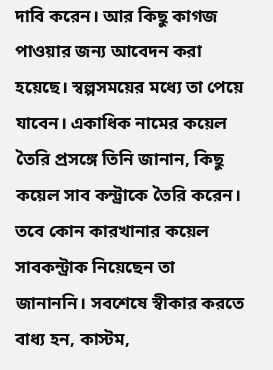দাবি করেন। আর কিছু কাগজ পাওয়ার জন্য আবেদন করা হয়েছে। স্বল্পসময়ের মধ্যে তা পেয়ে যাবেন। একাধিক নামের কয়েল তৈরি প্রসঙ্গে তিনি জানান, কিছু কয়েল সাব কন্ট্রাকে তৈরি করেন। তবে কোন কারখানার কয়েল সাবকন্ট্রাক নিয়েছেন তা জানাননি। সবশেষে স্বীকার করতে বাধ্য হন, কাস্টম,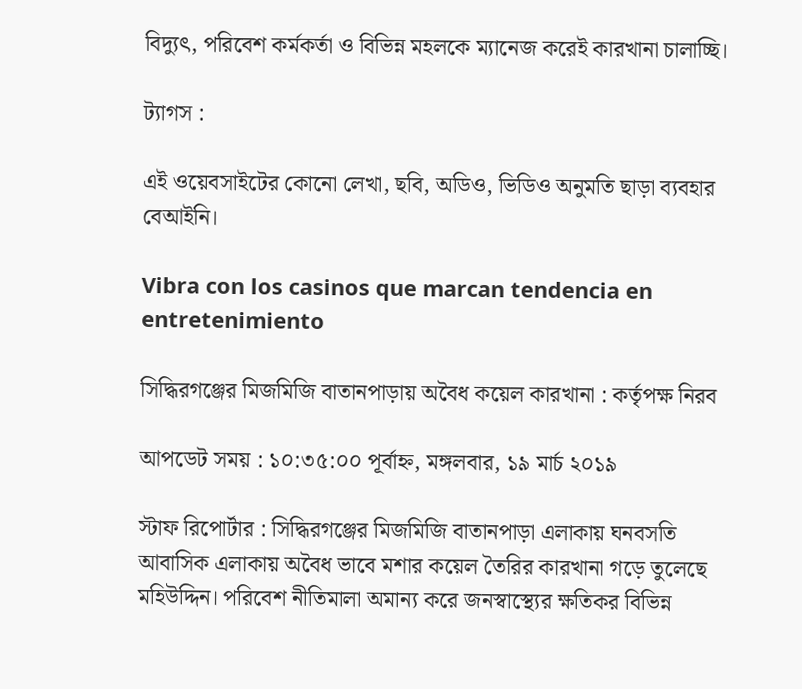বিদ্যুৎ, পরিবেশ কর্মকর্তা ও বিভিন্ন মহলকে ম্যানেজ করেই কারখানা চালাচ্ছি।

ট্যাগস :

এই ওয়েবসাইটের কোনো লেখা, ছবি, অডিও, ভিডিও অনুমতি ছাড়া ব্যবহার বেআইনি।

Vibra con los casinos que marcan tendencia en entretenimiento

সিদ্ধিরগঞ্জের মিজমিজি বাতানপাড়ায় অবৈধ কয়েল কারখানা : কর্তৃপক্ষ নিরব

আপডেট সময় : ১০:৩৫:০০ পূর্বাহ্ন, মঙ্গলবার, ১৯ মার্চ ২০১৯

স্টাফ রিপোর্টার : সিদ্ধিরগঞ্জের মিজমিজি বাতানপাড়া এলাকায় ঘনবসতি আবাসিক এলাকায় অবৈধ ভাবে মশার কয়েল তৈরির কারখানা গড়ে তুলেছে মহিউদ্দিন। পরিবেশ নীতিমালা অমান্য করে জনস্বাস্থ্যের ক্ষতিকর বিভিন্ন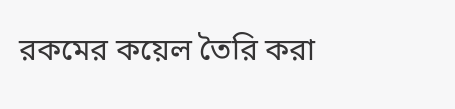রকমের কয়েল তৈরি করা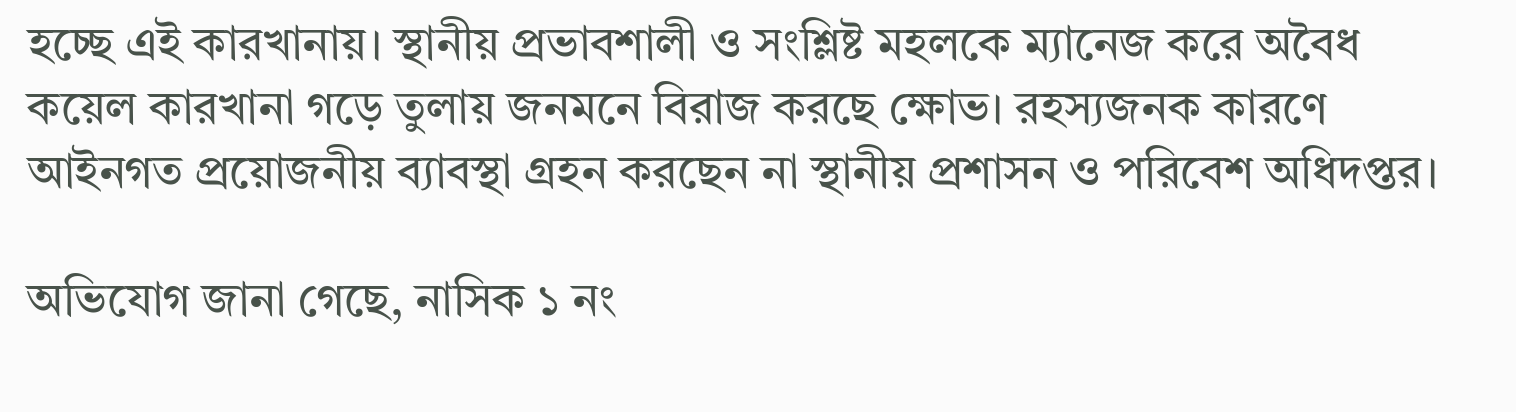হচ্ছে এই কারখানায়। স্থানীয় প্রভাবশালী ও সংশ্লিষ্ট মহলকে ম্যানেজ করে অবৈধ কয়েল কারখানা গড়ে তুলায় জনমনে বিরাজ করছে ক্ষোভ। রহস্যজনক কারণে আইনগত প্রয়োজনীয় ব্যাবস্থা গ্রহন করছেন না স্থানীয় প্রশাসন ও পরিবেশ অধিদপ্তর।

অভিযোগ জানা গেছে, নাসিক ১ নং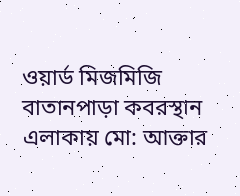ওয়ার্ড মিজমিজি বাতানপাড়া কবরস্থান এলাকায় মো: আক্তার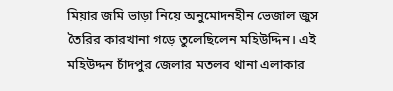মিয়ার জমি ভাড়া নিয়ে অনুমোদনহীন ভেজাল জুস তৈরির কারখানা গড়ে তুলেছিলেন মহিউদ্দিন। এই মহিউদ্দন চাঁদপুর জেলার মতলব থানা এলাকার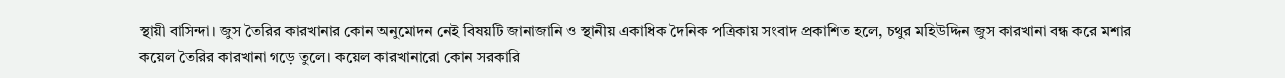স্থায়ী বাসিন্দা। জুস তৈরির কারখানার কোন অনুমোদন নেই বিষয়টি জানাজানি ও স্থানীয় একাধিক দৈনিক পত্রিকায় সংবাদ প্রকাশিত হলে, চথুর মহিউদ্দিন জুস কারখানা বন্ধ করে মশার কয়েল তৈরির কারখানা গড়ে তুলে। কয়েল কারখানারো কোন সরকারি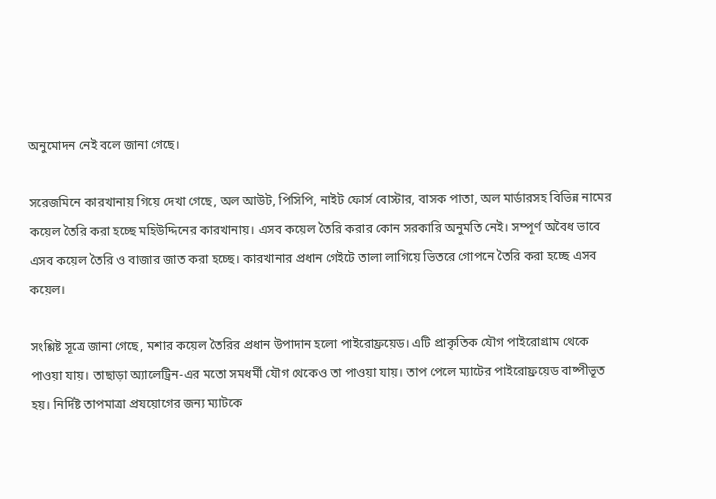অনুমোদন নেই বলে জানা গেছে।

সরেজমিনে কারখানায় গিয়ে দেখা গেছে, অল আউট, পিসিপি, নাইট ফোর্স বোস্টার, বাসক পাতা, অল মার্ডারসহ বিভিন্ন নামের কয়েল তৈরি করা হচ্ছে মহিউদ্দিনের কারখানায়। এসব কয়েল তৈরি করার কোন সরকারি অনুমতি নেই। সম্পূর্ণ অবৈধ ভাবে এসব কয়েল তৈরি ও বাজার জাত করা হচ্ছে। কারখানার প্রধান গেইটে তালা লাগিয়ে ভিতরে গোপনে তৈরি করা হচ্ছে এসব কয়েল।

সংশ্লিষ্ট সূত্রে জানা গেছে, মশার কয়েল তৈরির প্রধান উপাদান হলো পাইরোফ্রয়েড। এটি প্রাকৃতিক যৌগ পাইরোগ্রাম থেকে পাওয়া যায়। তাছাড়া অ্যালেট্রিন-এর মতো সমধর্মী যৌগ থেকেও তা পাওয়া যায়। তাপ পেলে ম্যাটের পাইরোফ্রয়েড বাষ্পীভূত হয়। নির্দিষ্ট তাপমাত্রা প্রযয়োগের জন্য ম্যাটকে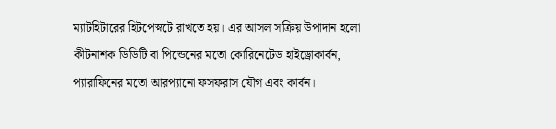ম্যাটহিটারের হিটপেস্নটে রাখতে হয়। এর আসল সক্রিয় উপাদান হলো কীটনাশক ডিডিটি বা পিন্ডেনের মতো কোরিনেটেড হাইড্রোকার্বন, প্যারাফিনের মতো আরপ্যানো ফসফরাস যৌগ এবং কার্বন।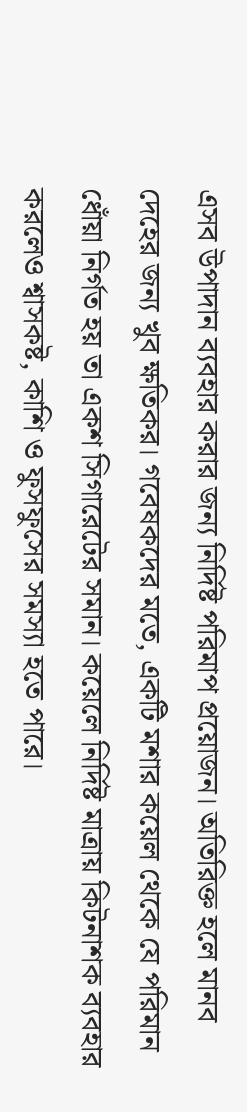এসব উপাদান ব্যবহার করার জন্য নির্দিষ্ট পরিমাপ প্রয়োজন। অতিরিক্ত হলে মানব দেহের জন্য খুব ক্ষতিকর। গবেষকদের মতে, একটি মশার কয়েল থেকে যে পরিমান ধোঁয়া নির্গত হয় তা একশ সিগারেটের সমান। কয়েলে নির্দিষ্ট মাত্রায় কিটনাশক ব্যবহার করলেও শ্বাসকষ্ট, কাশি ও ফুসফুসের সমস্যা হতে পারে।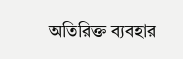অতিরিক্ত ব্যবহার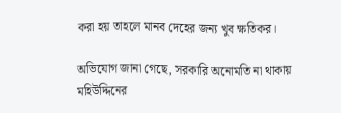করা হয় তাহলে মানব দেহের জন্য খুব ক্ষতিকর।

অভিযোগ জানা গেছে, সরকারি অনোমতি না থাকায় মহিউদ্দিনের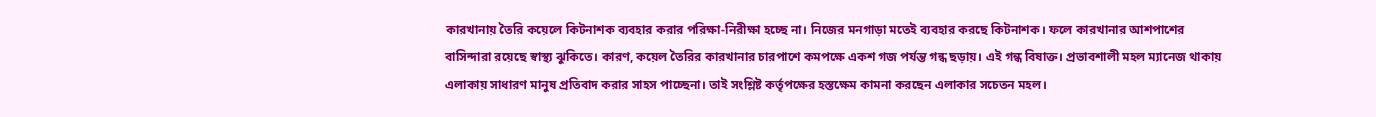কারখানায় তৈরি কয়েলে কিটনাশক ব্যবহার করার পরিক্ষা-নিরীক্ষা হচ্ছে না। নিজের মনগাড়া মতেই ব্যবহার করছে কিটনাশক। ফলে কারখানার আশপাশের বাসিন্দারা রয়েছে স্বাস্থ্য ঝুকিতে। কারণ, কয়েল তৈরির কারখানার চারপাশে কমপক্ষে একশ গজ পর্যন্ত গন্ধ ছড়ায়। এই গন্ধ বিষাক্ত। প্রভাবশালী মহল ম্যানেজ থাকায় এলাকায় সাধারণ মানুষ প্রতিবাদ করার সাহস পাচ্ছেনা। তাই সংশ্লিষ্ট কর্তৃপক্ষের হস্তক্ষেম কামনা করছেন এলাকার সচেতন মহল।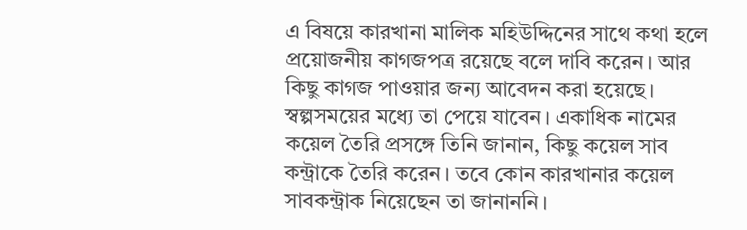এ বিষয়ে কারখানা মালিক মহিউদ্দিনের সাথে কথা হলে প্রয়োজনীয় কাগজপত্র রয়েছে বলে দাবি করেন। আর কিছু কাগজ পাওয়ার জন্য আবেদন করা হয়েছে। স্বল্পসময়ের মধ্যে তা পেয়ে যাবেন। একাধিক নামের কয়েল তৈরি প্রসঙ্গে তিনি জানান, কিছু কয়েল সাব কন্ট্রাকে তৈরি করেন। তবে কোন কারখানার কয়েল সাবকন্ট্রাক নিয়েছেন তা জানাননি।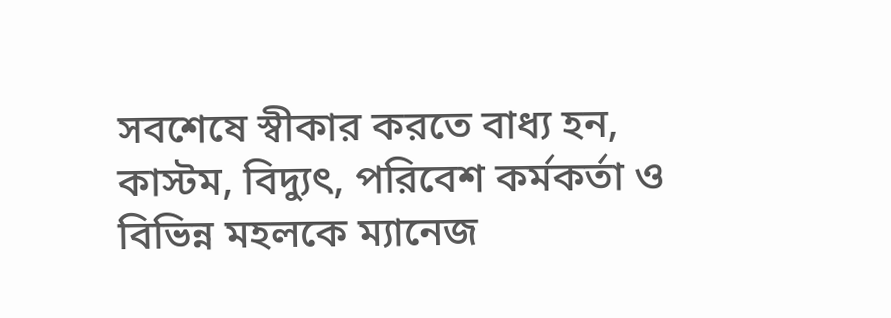সবশেষে স্বীকার করতে বাধ্য হন, কাস্টম, বিদ্যুৎ, পরিবেশ কর্মকর্তা ও বিভিন্ন মহলকে ম্যানেজ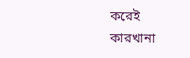করেই কারখানা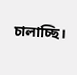চালাচ্ছি।